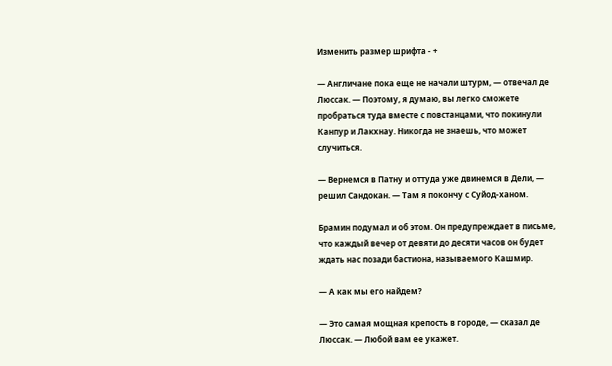Изменить размер шрифта - +

— Англичане пока еще не начали штурм, — отвечал де Люссак. — Поэтому, я думаю, вы легко сможете пробраться туда вместе с повстанцами, что покинули Канпур и Лакхнау. Никогда не знаешь, что может случиться.

— Вернемся в Патну и оттуда уже двинемся в Дели, — решил Сандокан. — Там я покончу с Суйод-ханом.

Брамин подумал и об этом. Он предупреждает в письме, что каждый вечер от девяти до десяти часов он будет ждать нас позади бастиона, называемого Кашмир.

— А как мы его найдем?

— Это самая мощная крепость в городе, — сказал де Люссак. — Любой вам ее укажет.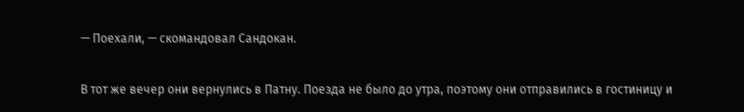— Поехали, — скомандовал Сандокан.

В тот же вечер они вернулись в Патну. Поезда не было до утра, поэтому они отправились в гостиницу и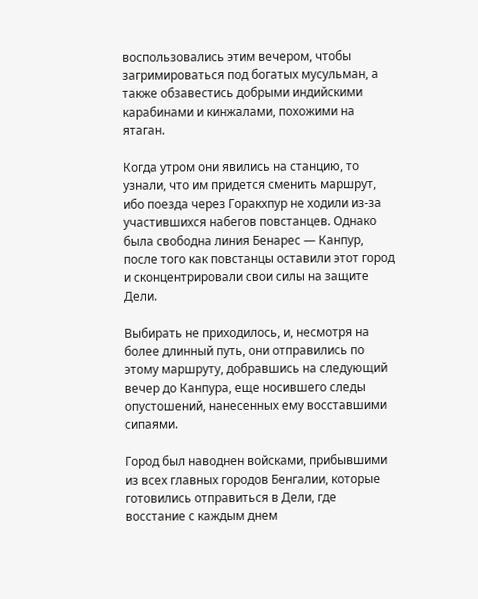воспользовались этим вечером, чтобы загримироваться под богатых мусульман, а также обзавестись добрыми индийскими карабинами и кинжалами, похожими на ятаган.

Когда утром они явились на станцию, то узнали, что им придется сменить маршрут, ибо поезда через Горакхпур не ходили из-за участившихся набегов повстанцев. Однако была свободна линия Бенарес — Канпур, после того как повстанцы оставили этот город и сконцентрировали свои силы на защите Дели.

Выбирать не приходилось, и, несмотря на более длинный путь, они отправились по этому маршруту, добравшись на следующий вечер до Канпура, еще носившего следы опустошений, нанесенных ему восставшими сипаями.

Город был наводнен войсками, прибывшими из всех главных городов Бенгалии, которые готовились отправиться в Дели, где восстание с каждым днем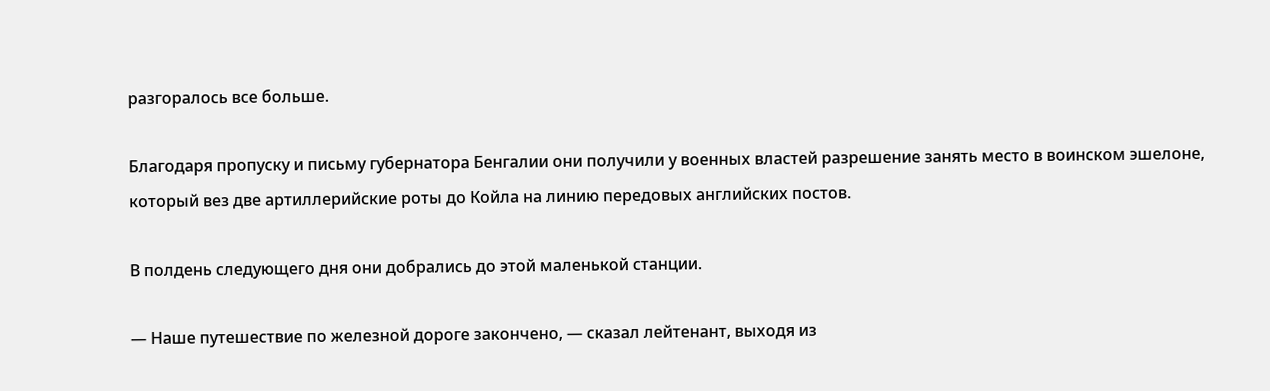разгоралось все больше.

Благодаря пропуску и письму губернатора Бенгалии они получили у военных властей разрешение занять место в воинском эшелоне, который вез две артиллерийские роты до Койла на линию передовых английских постов.

В полдень следующего дня они добрались до этой маленькой станции.

— Наше путешествие по железной дороге закончено, — сказал лейтенант, выходя из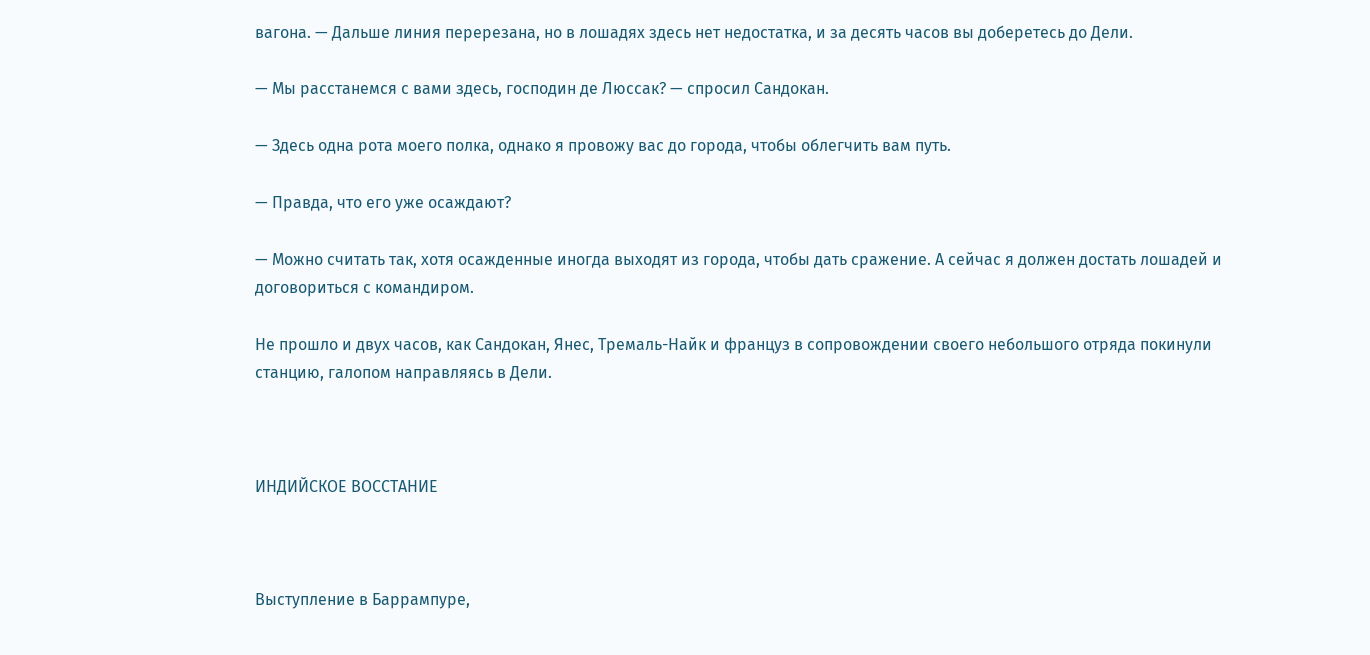вагона. — Дальше линия перерезана, но в лошадях здесь нет недостатка, и за десять часов вы доберетесь до Дели.

— Мы расстанемся с вами здесь, господин де Люссак? — спросил Сандокан.

— Здесь одна рота моего полка, однако я провожу вас до города, чтобы облегчить вам путь.

— Правда, что его уже осаждают?

— Можно считать так, хотя осажденные иногда выходят из города, чтобы дать сражение. А сейчас я должен достать лошадей и договориться с командиром.

Не прошло и двух часов, как Сандокан, Янес, Тремаль-Найк и француз в сопровождении своего небольшого отряда покинули станцию, галопом направляясь в Дели.



ИНДИЙСКОЕ ВОССТАНИЕ



Выступление в Баррампуре,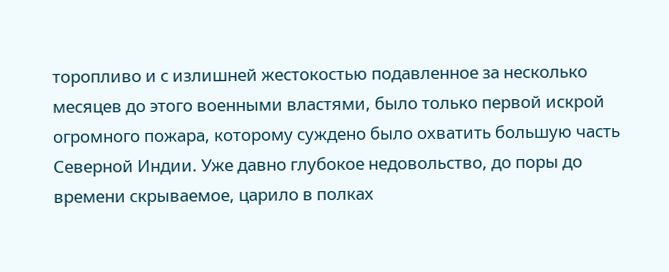торопливо и с излишней жестокостью подавленное за несколько месяцев до этого военными властями, было только первой искрой огромного пожара, которому суждено было охватить большую часть Северной Индии. Уже давно глубокое недовольство, до поры до времени скрываемое, царило в полках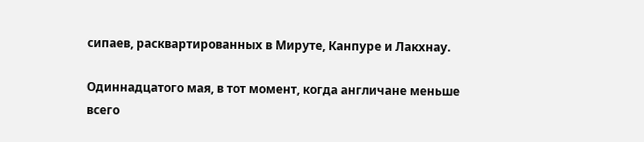сипаев, расквартированных в Мируте, Канпуре и Лакхнау.

Одиннадцатого мая, в тот момент, когда англичане меньше всего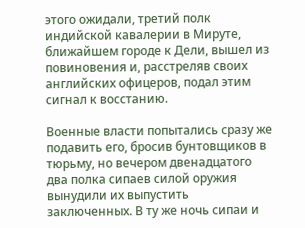этого ожидали, третий полк индийской кавалерии в Мируте, ближайшем городе к Дели, вышел из повиновения и, расстреляв своих английских офицеров, подал этим сигнал к восстанию.

Военные власти попытались сразу же подавить его, бросив бунтовщиков в тюрьму, но вечером двенадцатого два полка сипаев силой оружия вынудили их выпустить заключенных. В ту же ночь сипаи и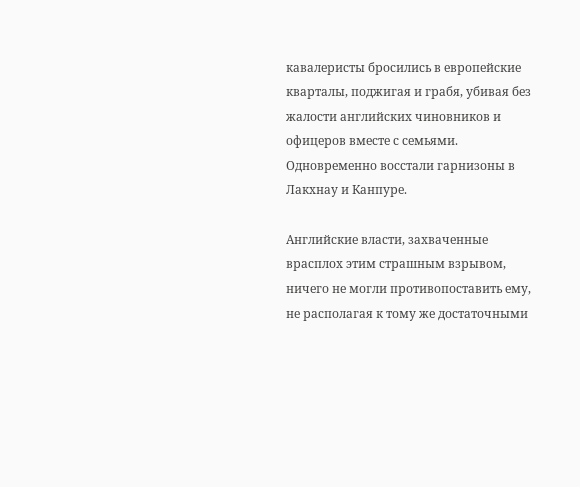кавалеристы бросились в европейские кварталы, поджигая и грабя, убивая без жалости английских чиновников и офицеров вместе с семьями. Одновременно восстали гарнизоны в Лакхнау и Канпуре.

Английские власти, захваченные врасплох этим страшным взрывом, ничего не могли противопоставить ему, не располагая к тому же достаточными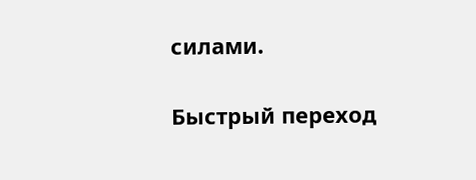силами.

Быстрый переход